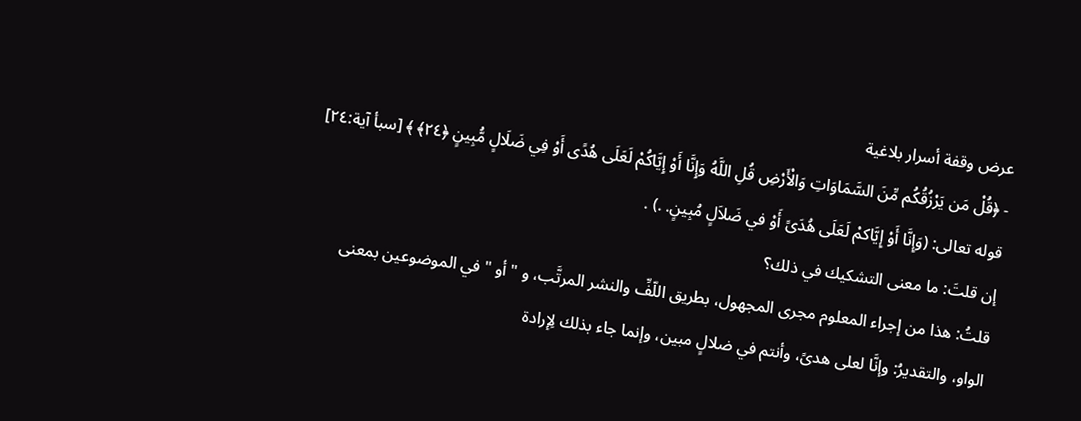عرض وقفة أسرار بلاغية
- ﴿قُلْ مَن يَرْزُقُكُم مِّنَ السَّمَاوَاتِ وَالْأَرْضِ قُلِ اللَّهُ وَإِنَّا أَوْ إِيَّاكُمْ لَعَلَى هُدًى أَوْ فِي ضَلَالٍ مُّبِينٍ ﴿٢٤﴾ ﴾ [سبأ آية:٢٤]
قوله تعالى: (وَإِنَّا أَوْ إِيَّاكمْ لَعَلَى هُدَىً أَوْ في ضَلاَلٍ مُبِينٍ. .) .
إن قلتَ: ما معنى التشكيك في ذلك؟
قلتُ: هذا من إجراء المعلوم مجرى المجهول، بطريق اللّفِّ والنشر المرتَّب، و " أو " في الموضوعين بمعنى الواو، والتقديرُ: وإنَّا لعلى هدىً، وأنتم في ضلالٍ مبين، وإنما جاء بذلك لِإرادة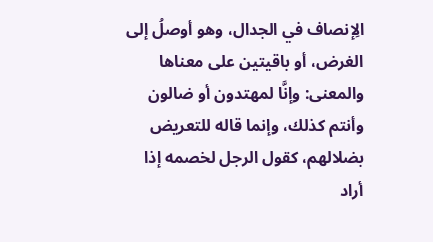الِإنصاف في الجدال، وهو أوصلُ إلى الغرض، أو باقيتين على معناها والمعنى: وإنَّا لمهتدون أو ضالون وأنتم كذلك، وإنما قاله للتعريض بضلالهم، كقول الرجل لخصمه إذا أراد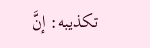تكذيبه: إنَّ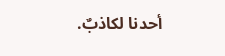أحدنا لكاذبٌ.